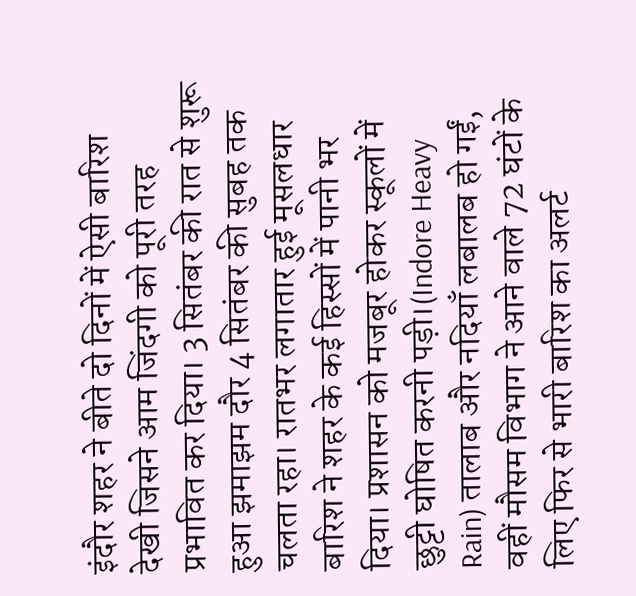इंदौर शहर ने बीते दो दिनों में ऐसी बारिश देखी जिसने आम जिंदगी को पूरी तरह प्रभावित कर दिया। 3 सितंबर की रात से शुरू हुआ झमाझम दौर 4 सितंबर की सुबह तक चलता रहा। रातभर लगातार हुई मूसलधार बारिश ने शहर के कई हिस्सों में पानी भर दिया। प्रशासन को मजबूर होकर स्कूलों में छुट्टी घोषित करनी पड़ी।(Indore Heavy Rain) तालाब और नदियाँ लबालब हो गईं, वहीं मौसम विभाग ने आने वाले 72 घंटों के लिए फिर से भारी बारिश का अलर्ट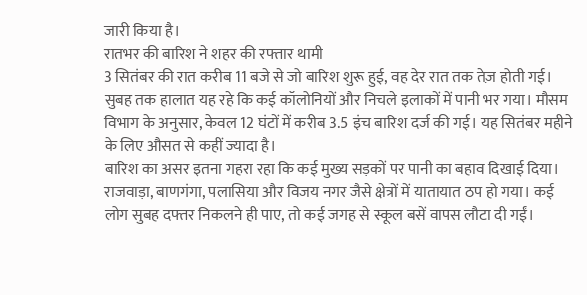जारी किया है।
रातभर की बारिश ने शहर की रफ्तार थामी
3 सितंबर की रात करीब 11 बजे से जो बारिश शुरू हुई, वह देर रात तक तेज़ होती गई। सुबह तक हालात यह रहे कि कई कॉलोनियों और निचले इलाकों में पानी भर गया। मौसम विभाग के अनुसार, केवल 12 घंटों में करीब 3.5 इंच बारिश दर्ज की गई। यह सितंबर महीने के लिए औसत से कहीं ज्यादा है।
बारिश का असर इतना गहरा रहा कि कई मुख्य सड़कों पर पानी का बहाव दिखाई दिया। राजवाड़ा, बाणगंगा, पलासिया और विजय नगर जैसे क्षेत्रों में यातायात ठप हो गया। कई लोग सुबह दफ्तर निकलने ही पाए, तो कई जगह से स्कूल बसें वापस लौटा दी गईं।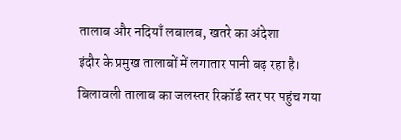तालाब और नदियाँ लबालब, खतरे का अंदेशा
इंदौर के प्रमुख तालाबों में लगातार पानी बढ़ रहा है। बिलावली तालाब का जलस्तर रिकॉर्ड स्तर पर पहुंच गया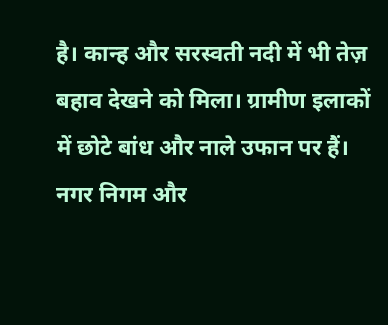है। कान्ह और सरस्वती नदी में भी तेज़ बहाव देखने को मिला। ग्रामीण इलाकों में छोटे बांध और नाले उफान पर हैं।
नगर निगम और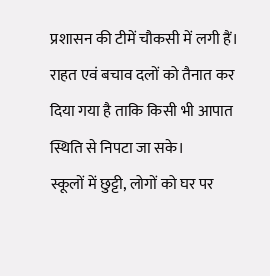प्रशासन की टीमें चौकसी में लगी हैं। राहत एवं बचाव दलों को तैनात कर दिया गया है ताकि किसी भी आपात स्थिति से निपटा जा सके।
स्कूलों में छुट्टी, लोगों को घर पर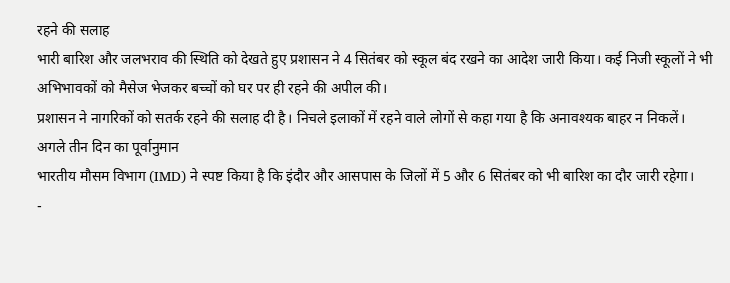रहने की सलाह
भारी बारिश और जलभराव की स्थिति को देखते हुए प्रशासन ने 4 सितंबर को स्कूल बंद रखने का आदेश जारी किया। कई निजी स्कूलों ने भी अभिभावकों को मैसेज भेजकर बच्चों को घर पर ही रहने की अपील की।
प्रशासन ने नागरिकों को सतर्क रहने की सलाह दी है। निचले इलाकों में रहने वाले लोगों से कहा गया है कि अनावश्यक बाहर न निकलें।
अगले तीन दिन का पूर्वानुमान
भारतीय मौसम विभाग (IMD) ने स्पष्ट किया है कि इंदौर और आसपास के जिलों में 5 और 6 सितंबर को भी बारिश का दौर जारी रहेगा।
-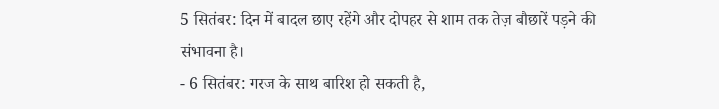5 सितंबर: दिन में बादल छाए रहेंगे और दोपहर से शाम तक तेज़ बौछारें पड़ने की संभावना है।
- 6 सितंबर: गरज के साथ बारिश हो सकती है,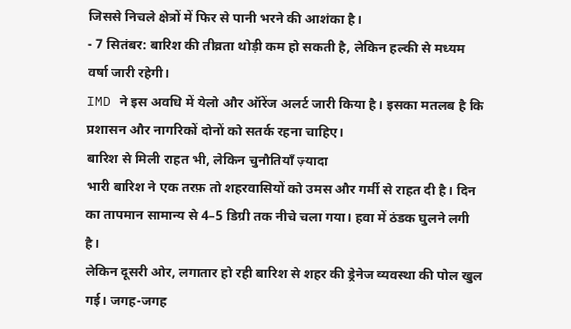जिससे निचले क्षेत्रों में फिर से पानी भरने की आशंका है।
- 7 सितंबर: बारिश की तीव्रता थोड़ी कम हो सकती है, लेकिन हल्की से मध्यम वर्षा जारी रहेगी।
IMD ने इस अवधि में येलो और ऑरेंज अलर्ट जारी किया है। इसका मतलब है कि प्रशासन और नागरिकों दोनों को सतर्क रहना चाहिए।
बारिश से मिली राहत भी, लेकिन चुनौतियाँ ज़्यादा
भारी बारिश ने एक तरफ़ तो शहरवासियों को उमस और गर्मी से राहत दी है। दिन का तापमान सामान्य से 4–5 डिग्री तक नीचे चला गया। हवा में ठंडक घुलने लगी है।
लेकिन दूसरी ओर, लगातार हो रही बारिश से शहर की ड्रेनेज व्यवस्था की पोल खुल गई। जगह-जगह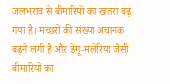जलभराव से बीमारियों का खतरा बढ़ गया है। मच्छरों की संख्या अचानक बढ़ने लगी है और डेंगू-मलेरिया जैसी बीमारियों का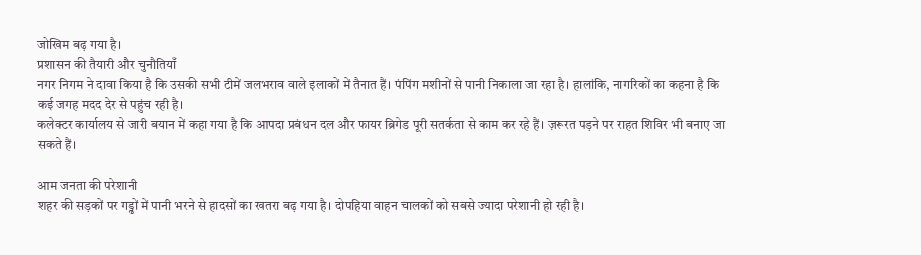जोखिम बढ़ गया है।
प्रशासन की तैयारी और चुनौतियाँ
नगर निगम ने दावा किया है कि उसकी सभी टीमें जलभराव वाले इलाकों में तैनात हैं। पंपिंग मशीनों से पानी निकाला जा रहा है। हालांकि, नागरिकों का कहना है कि कई जगह मदद देर से पहुंच रही है।
कलेक्टर कार्यालय से जारी बयान में कहा गया है कि आपदा प्रबंधन दल और फायर ब्रिगेड पूरी सतर्कता से काम कर रहे हैं। ज़रूरत पड़ने पर राहत शिविर भी बनाए जा सकते हैं।

आम जनता की परेशानी
शहर की सड़कों पर गड्ढों में पानी भरने से हादसों का खतरा बढ़ गया है। दोपहिया वाहन चालकों को सबसे ज्यादा परेशानी हो रही है।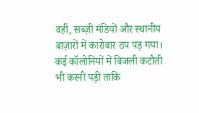वहीं, सब्ज़ी मंडियों और स्थानीय बाज़ारों में कारोबार ठप पड़ गया।
कई कॉलोनियों में बिजली कटौती भी करनी पड़ी ताकि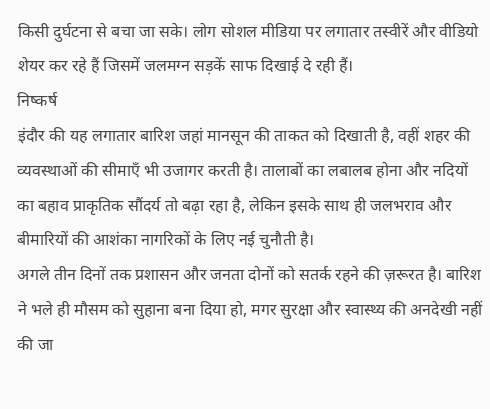किसी दुर्घटना से बचा जा सके। लोग सोशल मीडिया पर लगातार तस्वीरें और वीडियो शेयर कर रहे हैं जिसमें जलमग्न सड़कें साफ दिखाई दे रही हैं।
निष्कर्ष
इंदौर की यह लगातार बारिश जहां मानसून की ताकत को दिखाती है, वहीं शहर की व्यवस्थाओं की सीमाएँ भी उजागर करती है। तालाबों का लबालब होना और नदियों का बहाव प्राकृतिक सौंदर्य तो बढ़ा रहा है, लेकिन इसके साथ ही जलभराव और बीमारियों की आशंका नागरिकों के लिए नई चुनौती है।
अगले तीन दिनों तक प्रशासन और जनता दोनों को सतर्क रहने की ज़रूरत है। बारिश ने भले ही मौसम को सुहाना बना दिया हो, मगर सुरक्षा और स्वास्थ्य की अनदेखी नहीं की जा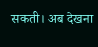सकती। अब देखना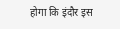होगा कि इंदौर इस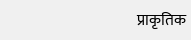प्राकृतिक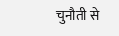चुनौती से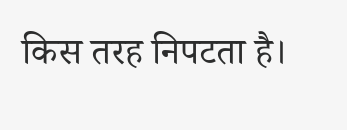किस तरह निपटता है।